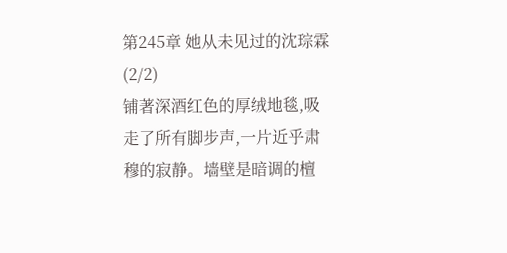第245章 她从未见过的沈琮霖(2/2)
铺著深酒红色的厚绒地毯,吸走了所有脚步声,一片近乎肃穆的寂静。墙壁是暗调的檀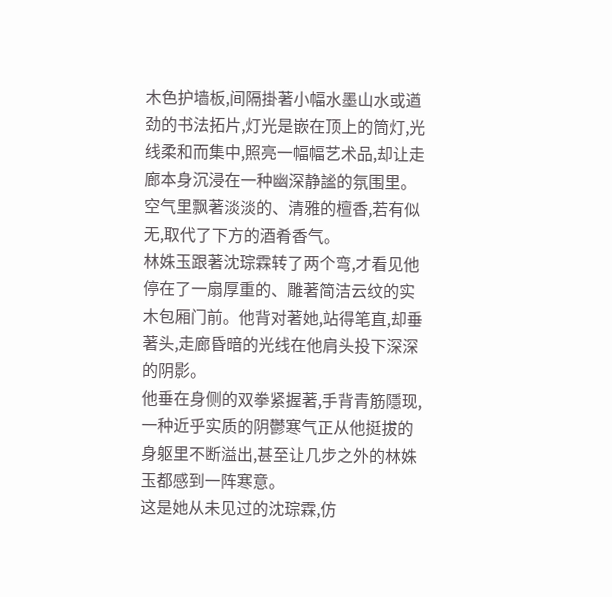木色护墙板,间隔掛著小幅水墨山水或遒劲的书法拓片,灯光是嵌在顶上的筒灯,光线柔和而集中,照亮一幅幅艺术品,却让走廊本身沉浸在一种幽深静謐的氛围里。空气里飘著淡淡的、清雅的檀香,若有似无,取代了下方的酒肴香气。
林姝玉跟著沈琮霖转了两个弯,才看见他停在了一扇厚重的、雕著简洁云纹的实木包厢门前。他背对著她,站得笔直,却垂著头,走廊昏暗的光线在他肩头投下深深的阴影。
他垂在身侧的双拳紧握著,手背青筋隱现,一种近乎实质的阴鬱寒气正从他挺拔的身躯里不断溢出,甚至让几步之外的林姝玉都感到一阵寒意。
这是她从未见过的沈琮霖,仿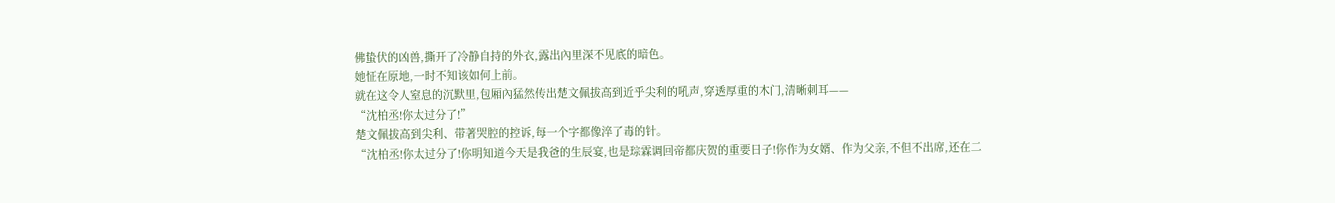佛蛰伏的凶兽,撕开了冷静自持的外衣,露出內里深不见底的暗色。
她怔在原地,一时不知该如何上前。
就在这令人窒息的沉默里,包厢內猛然传出楚文佩拔高到近乎尖利的吼声,穿透厚重的木门,清晰刺耳——
“沈柏丞!你太过分了!”
楚文佩拔高到尖利、带著哭腔的控诉,每一个字都像淬了毒的针。
“沈柏丞!你太过分了!你明知道今天是我爸的生辰宴,也是琮霖调回帝都庆贺的重要日子!你作为女婿、作为父亲,不但不出席,还在二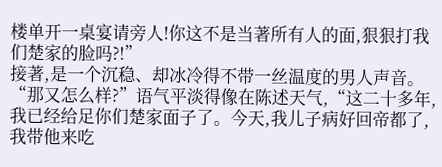楼单开一桌宴请旁人!你这不是当著所有人的面,狠狠打我们楚家的脸吗?!”
接著,是一个沉稳、却冰冷得不带一丝温度的男人声音。
“那又怎么样?”语气平淡得像在陈述天气,“这二十多年,我已经给足你们楚家面子了。今天,我儿子病好回帝都了,我带他来吃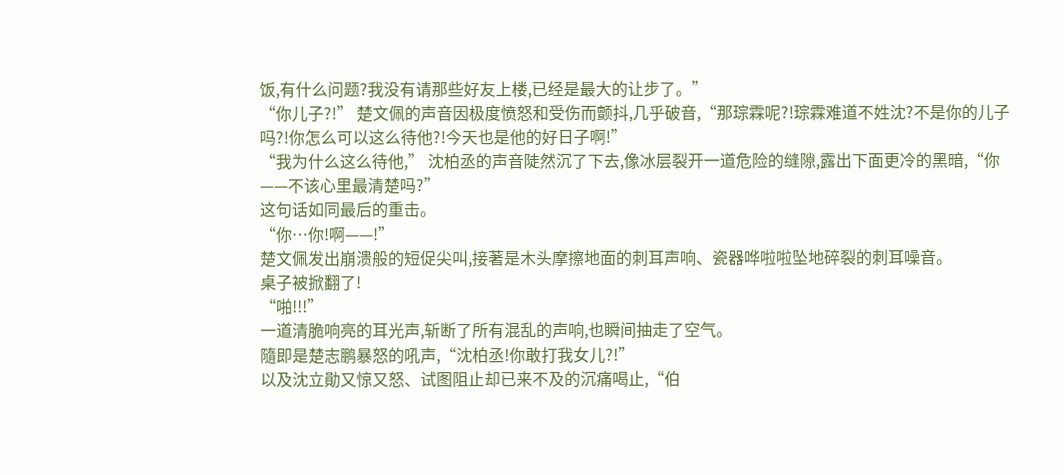饭,有什么问题?我没有请那些好友上楼,已经是最大的让步了。”
“你儿子?!” 楚文佩的声音因极度愤怒和受伤而颤抖,几乎破音,“那琮霖呢?!琮霖难道不姓沈?不是你的儿子吗?!你怎么可以这么待他?!今天也是他的好日子啊!”
“我为什么这么待他,” 沈柏丞的声音陡然沉了下去,像冰层裂开一道危险的缝隙,露出下面更冷的黑暗,“你——不该心里最清楚吗?”
这句话如同最后的重击。
“你…你!啊——!”
楚文佩发出崩溃般的短促尖叫,接著是木头摩擦地面的刺耳声响、瓷器哗啦啦坠地碎裂的刺耳噪音。
桌子被掀翻了!
“啪!!!”
一道清脆响亮的耳光声,斩断了所有混乱的声响,也瞬间抽走了空气。
隨即是楚志鹏暴怒的吼声,“沈柏丞!你敢打我女儿?!”
以及沈立勛又惊又怒、试图阻止却已来不及的沉痛喝止,“伯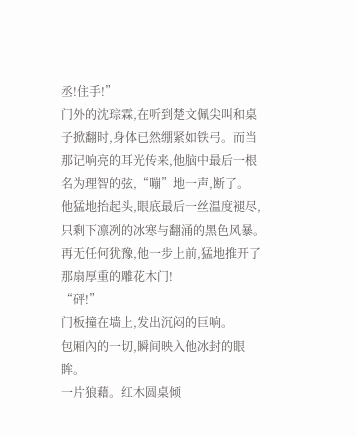丞!住手!”
门外的沈琮霖,在听到楚文佩尖叫和桌子掀翻时,身体已然绷紧如铁弓。而当那记响亮的耳光传来,他脑中最后一根名为理智的弦,“嘣”地一声,断了。
他猛地抬起头,眼底最后一丝温度褪尽,只剩下凛冽的冰寒与翻涌的黑色风暴。再无任何犹豫,他一步上前,猛地推开了那扇厚重的雕花木门!
“砰!”
门板撞在墙上,发出沉闷的巨响。
包厢內的一切,瞬间映入他冰封的眼眸。
一片狼藉。红木圆桌倾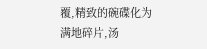覆,精致的碗碟化为满地碎片,汤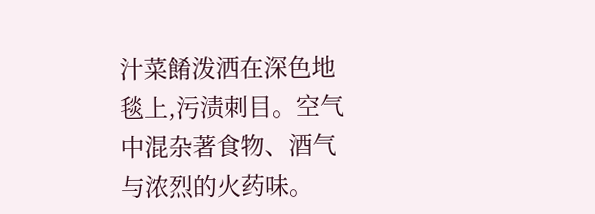汁菜餚泼洒在深色地毯上,污渍刺目。空气中混杂著食物、酒气与浓烈的火药味。